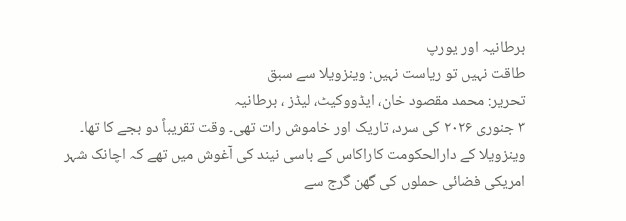برطانیہ اور یورپ
طاقت نہیں تو ریاست نہیں: وینزویلا سے سبق
تحریر: محمد مقصود خان، ایڈووکیٹ، لیڈز ، برطانیہ
۳ جنوری ۲۰۲۶ کی سرد، تاریک اور خاموش رات تھی۔ وقت تقریباً دو بجے کا تھا۔ وینزویلا کے دارالحکومت کاراکاس کے باسی نیند کی آغوش میں تھے کہ اچانک شہر امریکی فضائی حملوں کی گھن گرج سے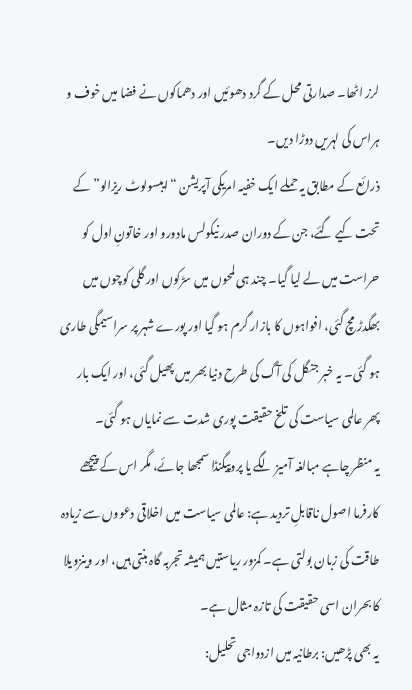لرز اٹھا۔ صدارتی محل کے گرد دھوئیں اور دھماکوں نے فضا میں خوف و ہراس کی لہریں دوڑا دیں۔
ذرائع کے مطابق یہ حملے ایک خفیہ امریکی آپریشن “ایبسولوٹ ریزالو” کے تحت کیے گئے، جن کے دوران صدر نیکولس مادورو اور خاتونِ اول کو حراست میں لے لیا گیا۔ چند ہی لمحوں میں سڑکوں اور گلی کوچوں میں بھگدڑ مچ گئی، افواہوں کا بازار گرم ہو گیا اور پورے شہر پر سراسیمگی طاری ہو گئی۔ یہ خبر جنگل کی آگ کی طرح دنیا بھر میں پھیل گئی، اور ایک بار پھر عالمی سیاست کی تلخ حقیقت پوری شدت سے نمایاں ہو گئی۔
یہ منظر چاہے مبالغہ آمیز لگے یا پروپیگنڈا سمجھا جائے، مگر اس کے پیچھے کارفرما اصول ناقابلِ تردید ہے: عالمی سیاست میں اخلاقی دعووں سے زیادہ طاقت کی زبان بولتی ہے۔ کمزور ریاستیں ہمیشہ تجربہ گاہ بنتی ہیں، اور وینزویلا کا بحران اسی حقیقت کی تازہ مثال ہے۔
یہ بھی پڑھیں: برطانیہ میں ازدواجی تحلیل: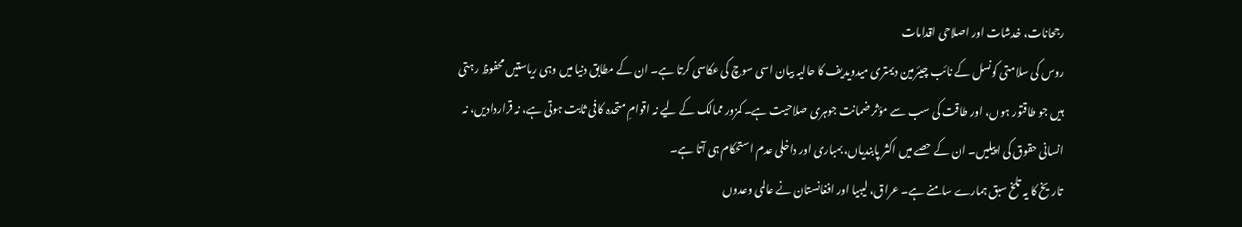رجحانات، خدشات اور اصلاحی اقدامات
روس کی سلامتی کونسل کے نائب چیئرمین دیمتری میدویدیف کا حالیہ بیان اسی سوچ کی عکاسی کرتا ہے۔ ان کے مطابق دنیا میں وہی ریاستیں محفوظ رہتی ہیں جو طاقتور ہوں، اور طاقت کی سب سے مؤثر ضمانت جوہری صلاحیت ہے۔ کمزور ممالک کے لیے نہ اقوامِ متحدہ کافی ثابت ہوتی ہے، نہ قراردادیں، نہ انسانی حقوق کی اپیلیں۔ ان کے حصے میں اکثر پابندیاں، بمباری اور داخلی عدم استحکام ہی آتا ہے۔
تاریخ کا یہ تلخ سبق ہمارے سامنے ہے۔ عراق، لیبیا اور افغانستان نے عالمی وعدوں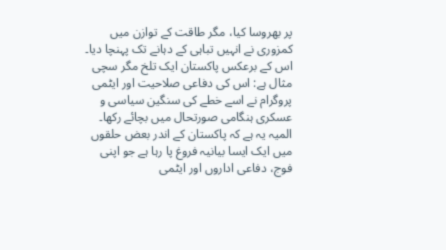پر بھروسا کیا، مگر طاقت کے توازن میں کمزوری نے انہیں تباہی کے دہانے تک پہنچا دیا۔ اس کے برعکس پاکستان ایک تلخ مگر سچی مثال ہے: اس کی دفاعی صلاحیت اور ایٹمی پروگرام نے اسے خطے کی سنگین سیاسی و عسکری ہنگامی صورتحال میں بچائے رکھا۔
المیہ یہ ہے کہ پاکستان کے اندر بعض حلقوں میں ایک ایسا بیانیہ فروغ پا رہا ہے جو اپنی فوج، دفاعی اداروں اور ایٹمی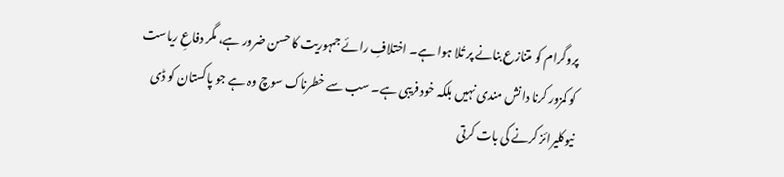پروگرام کو متنازع بنانے پر تُلا ہوا ہے۔ اختلافِ رائے جمہوریت کا حسن ضرور ہے، مگر دفاعِ ریاست کو کمزور کرنا دانش مندی نہیں بلکہ خود فریبی ہے۔ سب سے خطرناک سوچ وہ ہے جو پاکستان کو ڈی نیوکلیرائز کرنے کی بات کرتی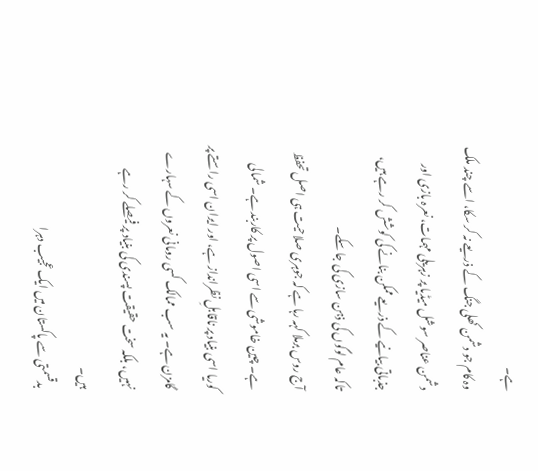ہے۔
وہ کام جو دشمن کھلی جنگ کے ذریعے نہ کر سکا، اسے چند ملک دشمن عناصر سوشل میڈیا پر زہریلی مہمات، نعرہ بازی اور جذباتی بیانیے کے ذریعے ممکن بنانے کی کوشش کر رہے ہیں، تاکہ عام لوگوں کی ذہن سازی کی جا سکے۔
آج روس برملا کہہ رہا ہے کہ جوہری صلاحیت ہی اصل تحفظ ہے۔ چین خاموشی سے اسی اصول پر کاربند ہے۔ شمالی کوریا اسی بنیاد پر ناقابلِ نظرانداز ہے، اور ایران اسی راستے پر گامزن ہے۔ یہ سب ممالک کسی رومانی نعروں کے سہارے نہیں، بلکہ سخت حقیقت پسندی کی بنیاد پر فیصلے کر رہے ہیں۔
بدقسمتی سے پاکستان میں ایک عجیب دہرا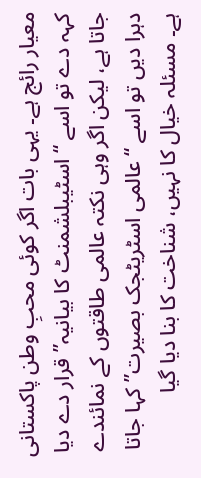معیار رائج ہے۔ یہی بات اگر کوئی محبِ وطن پاکستانی کہہ دے تو اسے “اسٹیبلشمنٹ کا بیانیہ” قرار دے دیا جاتا ہے، لیکن اگر وہی نکتہ عالمی طاقتوں کے نمائندے دہرا دیں تو اسے “عالمی اسٹریٹجک بصیرت” کہا جاتا ہے۔ مسئلہ خیال کا نہیں، شناخت کا بنا دیا گیا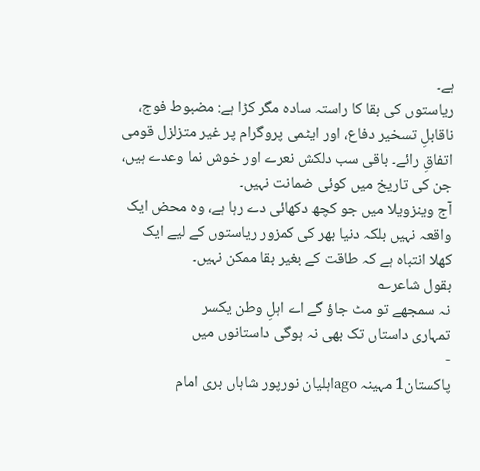ہے۔
ریاستوں کی بقا کا راستہ سادہ مگر کڑا ہے: مضبوط فوج، ناقابلِ تسخیر دفاع، اور ایٹمی پروگرام پر غیر متزلزل قومی اتفاقِ رائے۔ باقی سب دلکش نعرے اور خوش نما وعدے ہیں، جن کی تاریخ میں کوئی ضمانت نہیں۔
آج وینزویلا میں جو کچھ دکھائی دے رہا ہے، وہ محض ایک واقعہ نہیں بلکہ دنیا بھر کی کمزور ریاستوں کے لیے ایک کھلا انتباہ ہے کہ طاقت کے بغیر بقا ممکن نہیں۔
بقول شاعر؎
نہ سمجھے تو مٹ جاؤ گے اے اہلِ وطن یکسر
تمہاری داستاں تک بھی نہ ہوگی داستانوں میں
-
پاکستان1 مہینہ agoاہلیان نورپور شاہاں بری امام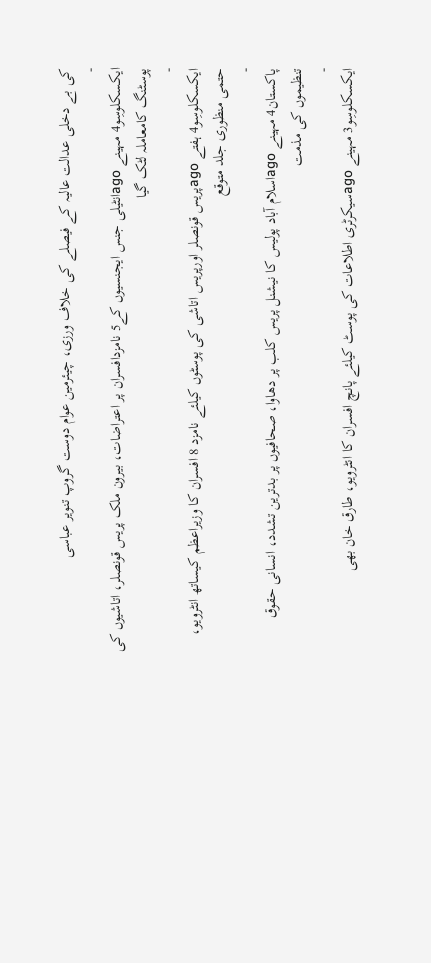کی بے دخلی عدالت عالیہ کے فیصلے کی خلاف ورزی، چیئرمین عوام دوست گروپ تنویر عباسی
-
ایکسکلوسِو4 مہینے agoانٹیلی جنس ایجنسیوں کے5 نامزدافسران پر اعتراضات، بیرون ملک پریس قونصلر، اتاشیوں کی پوسٹنگ کامعاملہ لٹک گیا
-
ایکسکلوسِو4 ہفتے agoپریس قونصلر اورپریس اتاشی کی پوسٹوں کیلئے نامزد 8 افسران کا وزیراعظم کیساتھ انٹرویو، حتمی منظوری جلد متوقع
-
پاکستان4 مہینے agoاسلام آباد پولیس کا نیشنل پریس کلب پر دھاوا، صحافیوں پر بدترین تشدد، انسانی حقوق تنظیموں کی مذمت
-
ایکسکلوسِو3 مہینے agoسیکرٹری اطلاعات کی پوسٹ کیلئے پانچ افسران کا انٹرویو، طارق خان بھی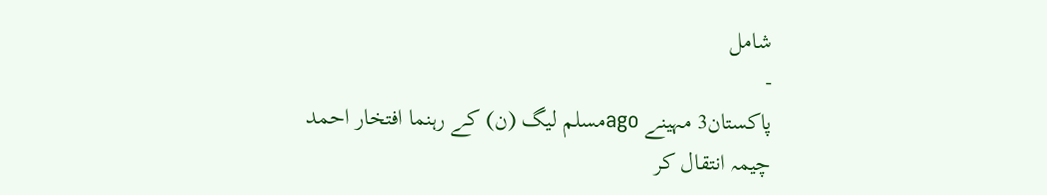شامل
-
پاکستان3 مہینے agoمسلم لیگ (ن) کے رہنما افتخار احمد چیمہ انتقال کر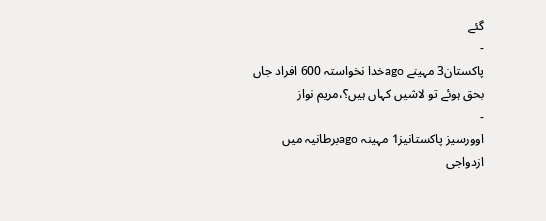گئے
-
پاکستان3 مہینے agoخدا نخواستہ 600 افراد جاں بحق ہوئے تو لاشیں کہاں ہیں؟،مریم نواز
-
اوورسیز پاکستانیز1 مہینہ agoبرطانیہ میں ازدواجی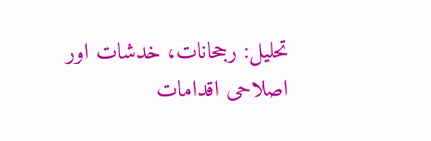تحلیل: رجحانات، خدشات اور اصلاحی اقدامات